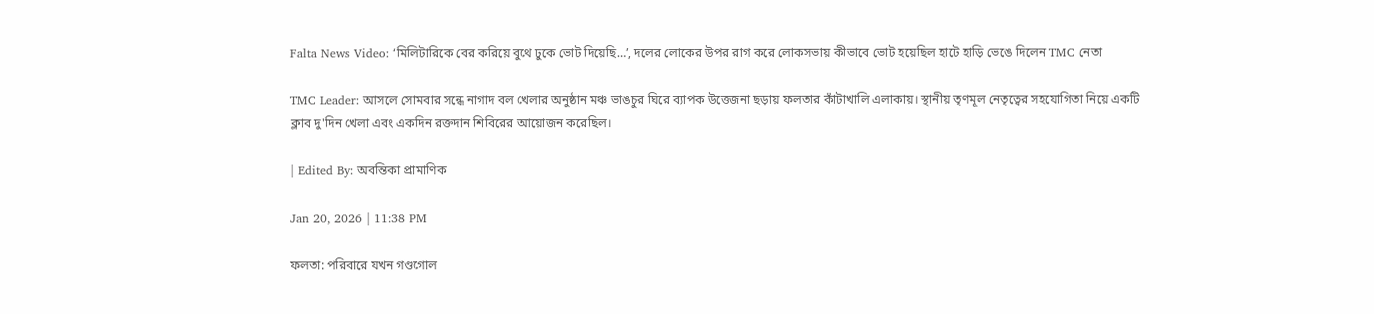Falta News Video: ‘মিলিটারিকে বের করিয়ে বুথে ঢুকে ভোট দিয়েছি…’, দলের লোকের উপর রাগ করে লোকসভায় কীভাবে ভোট হয়েছিল হাটে হাড়ি ভেঙে দিলেন TMC নেতা

TMC Leader: আসলে সোমবার সন্ধে নাগাদ বল খেলার অনুষ্ঠান মঞ্চ ভাঙচুর ঘিরে ব্যাপক উত্তেজনা ছড়ায় ফলতার কাঁটাখালি এলাকায়। স্থানীয় তৃণমূল নেতৃত্বের সহযোগিতা নিয়ে একটি ক্লাব দু'দিন খেলা এবং একদিন রক্তদান শিবিরের আয়োজন করেছিল।

| Edited By: অবন্তিকা প্রামাণিক

Jan 20, 2026 | 11:38 PM

ফলতা: পরিবারে যখন গণ্ডগোল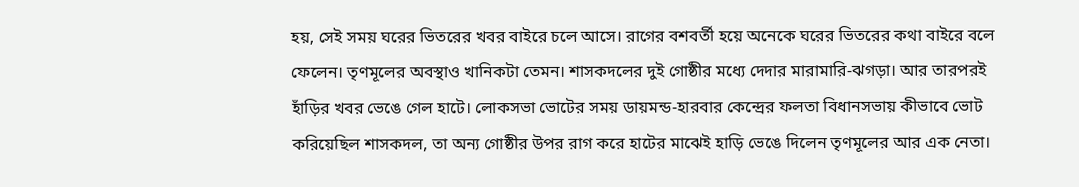হয়, সেই সময় ঘরের ভিতরের খবর বাইরে চলে আসে। রাগের বশবর্তী হয়ে অনেকে ঘরের ভিতরের কথা বাইরে বলে ফেলেন। তৃণমূলের অবস্থাও খানিকটা তেমন। শাসকদলের দুই গোষ্ঠীর মধ্যে দেদার মারামারি-ঝগড়া। আর তারপরই হাঁড়ির খবর ভেঙে গেল হাটে। লোকসভা ভোটের সময় ডায়মন্ড-হারবার কেন্দ্রের ফলতা বিধানসভায় কীভাবে ভোট করিয়েছিল শাসকদল, তা অন্য গোষ্ঠীর উপর রাগ করে হাটের মাঝেই হাড়ি ভেঙে দিলেন তৃণমূলের আর এক নেতা।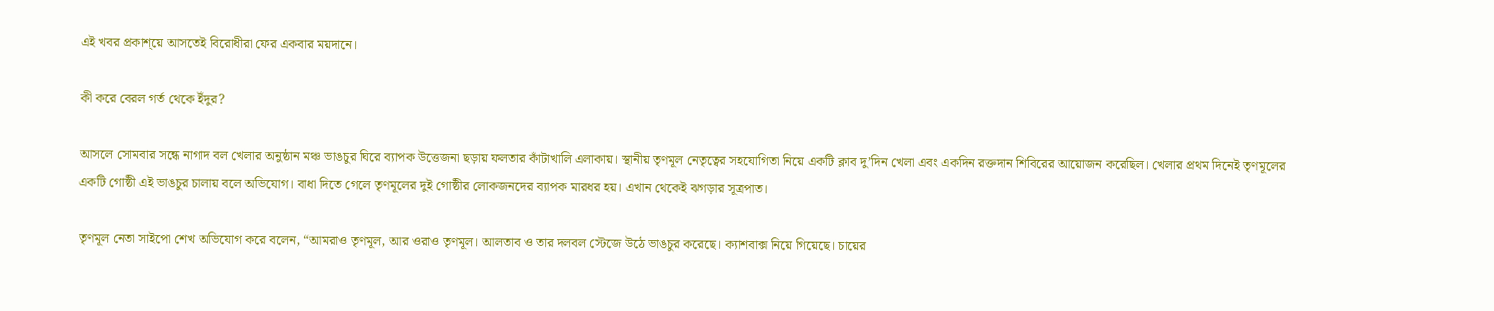এই খবর প্রকাশ্য়ে আসতেই বিরোধীরা ফের একবার ময়দানে।

কী করে বেরল গর্ত থেকে ইঁদুর?

আসলে সোমবার সন্ধে নাগাদ বল খেলার অনুষ্ঠান মঞ্চ ভাঙচুর ঘিরে ব্যাপক উত্তেজনা ছড়ায় ফলতার কাঁটাখালি এলাকায়। স্থানীয় তৃণমূল নেতৃত্বের সহযোগিতা নিয়ে একটি ক্লাব দু’দিন খেলা এবং একদিন রক্তদান শিবিরের আয়োজন করেছিল। খেলার প্রথম দিনেই তৃণমূলের একটি গোষ্ঠী এই ভাঙচুর চালায় বলে অভিযোগ। বাধা দিতে গেলে তৃণমূলের দুই গোষ্ঠীর লোকজনদের ব্যাপক মারধর হয়। এখান থেকেই ঝগড়ার সূত্রপাত।

তৃণমূল নেতা সাইপো শেখ অভিযোগ করে বলেন, “আমরাও তৃণমূল, আর ওরাও তৃণমূল। আলতাব ও তার দলবল স্টেজে উঠে ভাঙচুর করেছে। ক্যাশবাক্স নিয়ে গিয়েছে। চায়ের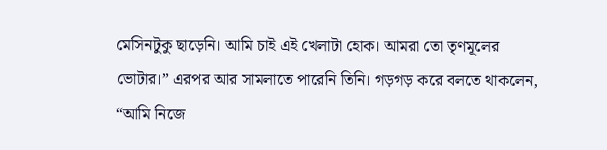মেসিনটুকু ছাড়েনি। আমি চাই এই খেলাটা হোক। আমরা তো তৃণমূলের ভোটার।” এরপর আর সামলাতে পারেনি তিনি। গড়গড় করে বলতে থাকলেন, “আমি নিজে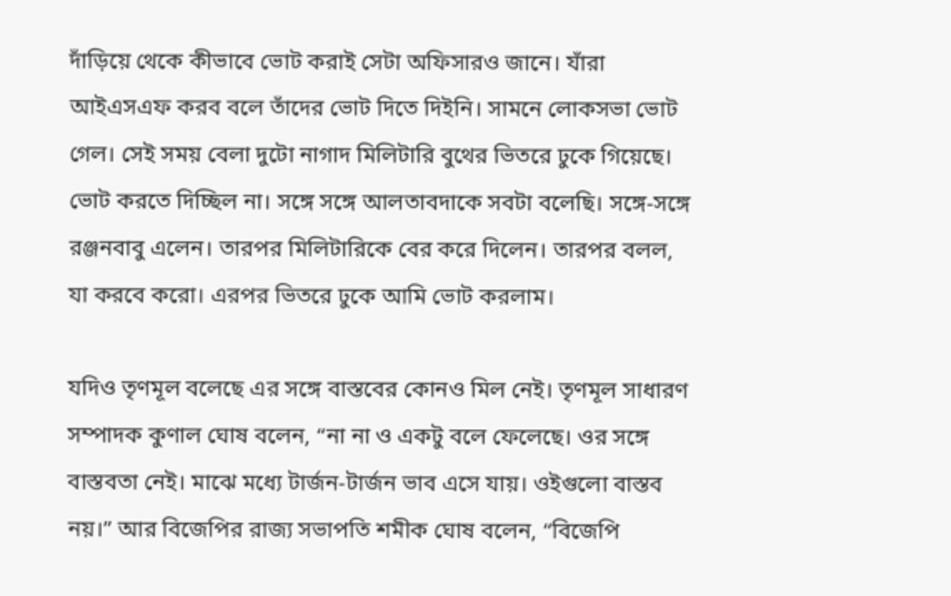দাঁড়িয়ে থেকে কীভাবে ভোট করাই সেটা অফিসারও জানে। যাঁরা আইএসএফ করব বলে তাঁদের ভোট দিতে দিইনি। সামনে লোকসভা ভোট গেল। সেই সময় বেলা দুটো নাগাদ মিলিটারি বুথের ভিতরে ঢুকে গিয়েছে। ভোট করতে দিচ্ছিল না। সঙ্গে সঙ্গে আলতাবদাকে সবটা বলেছি। সঙ্গে-সঙ্গে রঞ্জনবাবু এলেন। তারপর মিলিটারিকে বের করে দিলেন। তারপর বলল, যা করবে করো। এরপর ভিতরে ঢুকে আমি ভোট করলাম।

যদিও তৃণমূল বলেছে এর সঙ্গে বাস্তবের কোনও মিল নেই। তৃণমূল সাধারণ সম্পাদক কুণাল ঘোষ বলেন, “না না ও একটু বলে ফেলেছে। ওর সঙ্গে বাস্তবতা নেই। মাঝে মধ্যে টার্জন-টার্জন ভাব এসে যায়। ওইগুলো বাস্তব নয়।” আর বিজেপির রাজ্য সভাপতি শমীক ঘোষ বলেন, “বিজেপি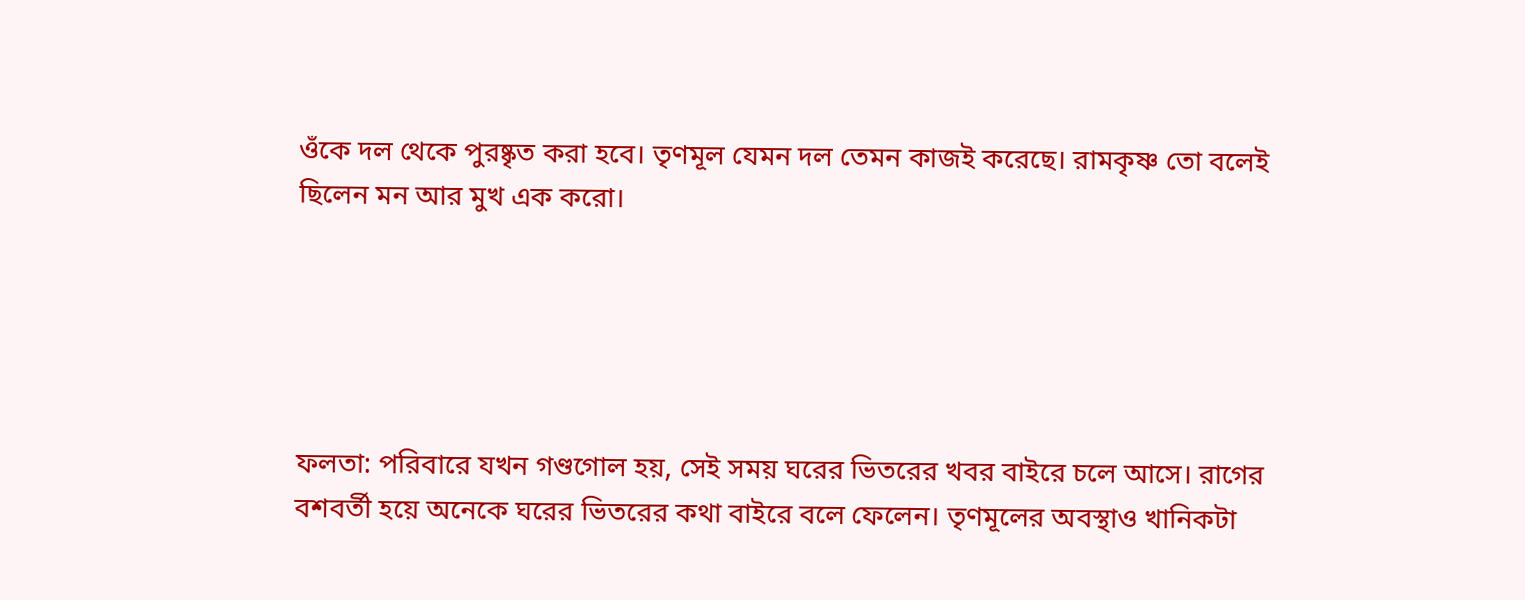ওঁকে দল থেকে পুরষ্কৃত করা হবে। তৃণমূল যেমন দল তেমন কাজই করেছে। রামকৃষ্ণ তো বলেই ছিলেন মন আর মুখ এক করো।





ফলতা: পরিবারে যখন গণ্ডগোল হয়, সেই সময় ঘরের ভিতরের খবর বাইরে চলে আসে। রাগের বশবর্তী হয়ে অনেকে ঘরের ভিতরের কথা বাইরে বলে ফেলেন। তৃণমূলের অবস্থাও খানিকটা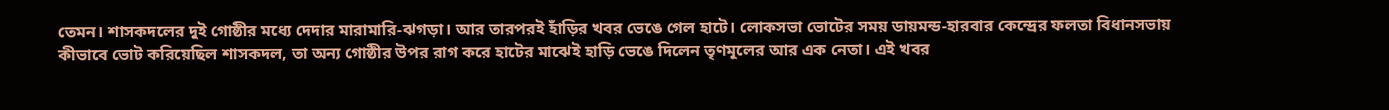তেমন। শাসকদলের দুই গোষ্ঠীর মধ্যে দেদার মারামারি-ঝগড়া। আর তারপরই হাঁড়ির খবর ভেঙে গেল হাটে। লোকসভা ভোটের সময় ডায়মন্ড-হারবার কেন্দ্রের ফলতা বিধানসভায় কীভাবে ভোট করিয়েছিল শাসকদল, তা অন্য গোষ্ঠীর উপর রাগ করে হাটের মাঝেই হাড়ি ভেঙে দিলেন তৃণমূলের আর এক নেতা। এই খবর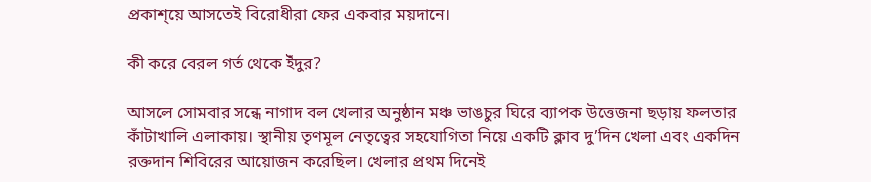প্রকাশ্য়ে আসতেই বিরোধীরা ফের একবার ময়দানে।

কী করে বেরল গর্ত থেকে ইঁদুর?

আসলে সোমবার সন্ধে নাগাদ বল খেলার অনুষ্ঠান মঞ্চ ভাঙচুর ঘিরে ব্যাপক উত্তেজনা ছড়ায় ফলতার কাঁটাখালি এলাকায়। স্থানীয় তৃণমূল নেতৃত্বের সহযোগিতা নিয়ে একটি ক্লাব দু’দিন খেলা এবং একদিন রক্তদান শিবিরের আয়োজন করেছিল। খেলার প্রথম দিনেই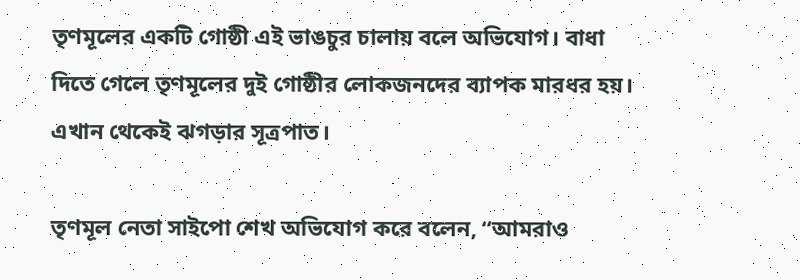তৃণমূলের একটি গোষ্ঠী এই ভাঙচুর চালায় বলে অভিযোগ। বাধা দিতে গেলে তৃণমূলের দুই গোষ্ঠীর লোকজনদের ব্যাপক মারধর হয়। এখান থেকেই ঝগড়ার সূত্রপাত।

তৃণমূল নেতা সাইপো শেখ অভিযোগ করে বলেন, “আমরাও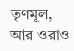তৃণমূল, আর ওরাও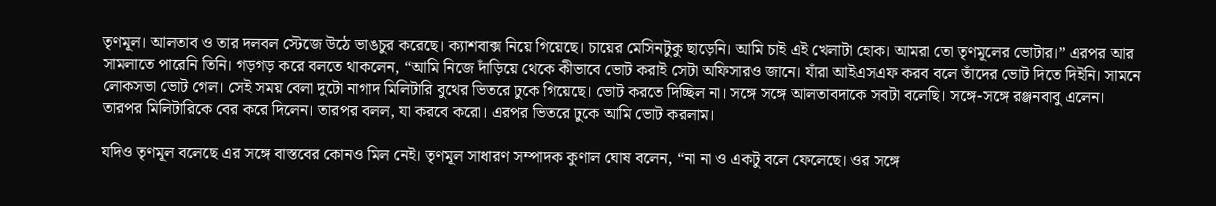তৃণমূল। আলতাব ও তার দলবল স্টেজে উঠে ভাঙচুর করেছে। ক্যাশবাক্স নিয়ে গিয়েছে। চায়ের মেসিনটুকু ছাড়েনি। আমি চাই এই খেলাটা হোক। আমরা তো তৃণমূলের ভোটার।” এরপর আর সামলাতে পারেনি তিনি। গড়গড় করে বলতে থাকলেন, “আমি নিজে দাঁড়িয়ে থেকে কীভাবে ভোট করাই সেটা অফিসারও জানে। যাঁরা আইএসএফ করব বলে তাঁদের ভোট দিতে দিইনি। সামনে লোকসভা ভোট গেল। সেই সময় বেলা দুটো নাগাদ মিলিটারি বুথের ভিতরে ঢুকে গিয়েছে। ভোট করতে দিচ্ছিল না। সঙ্গে সঙ্গে আলতাবদাকে সবটা বলেছি। সঙ্গে-সঙ্গে রঞ্জনবাবু এলেন। তারপর মিলিটারিকে বের করে দিলেন। তারপর বলল, যা করবে করো। এরপর ভিতরে ঢুকে আমি ভোট করলাম।

যদিও তৃণমূল বলেছে এর সঙ্গে বাস্তবের কোনও মিল নেই। তৃণমূল সাধারণ সম্পাদক কুণাল ঘোষ বলেন, “না না ও একটু বলে ফেলেছে। ওর সঙ্গে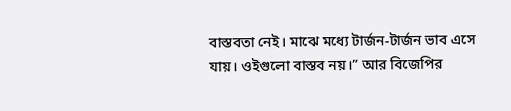বাস্তবতা নেই। মাঝে মধ্যে টার্জন-টার্জন ভাব এসে যায়। ওইগুলো বাস্তব নয়।” আর বিজেপির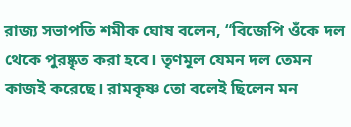রাজ্য সভাপতি শমীক ঘোষ বলেন, “বিজেপি ওঁকে দল থেকে পুরষ্কৃত করা হবে। তৃণমূল যেমন দল তেমন কাজই করেছে। রামকৃষ্ণ তো বলেই ছিলেন মন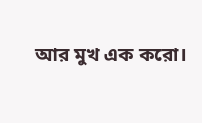আর মুখ এক করো।